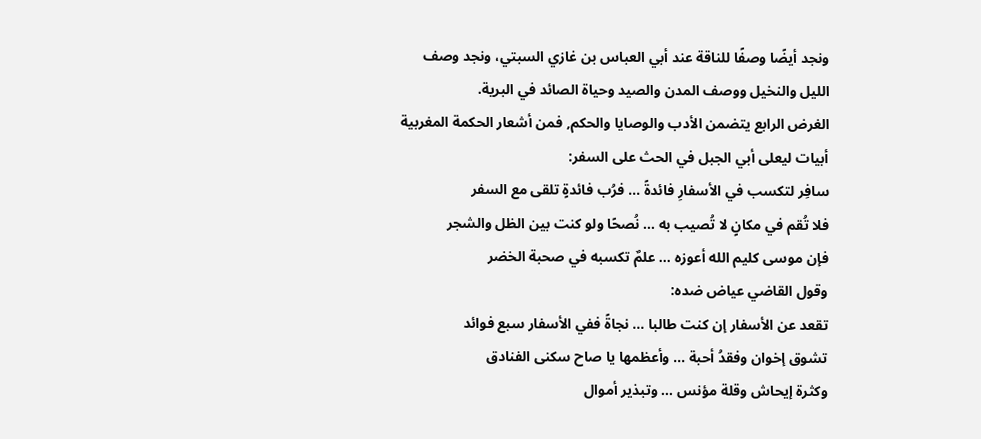ونجد أيضًا وصفًا للناقة عند أبي العباس بن غازي السبتي، ونجد وصف الليل والنخيل ووصف المدن والصيد وحياة الصائد في البرية.
الغرض الرابع يتضمن الأدب والوصايا والحكم, فمن أشعار الحكمة المغربية أبيات ليعلى أبي الجبل في الحث على السفر:
سافِر لتكسب في الأسفارِ فائدةً ... فرُب فائدةٍ تلقى مع السفر
فلا تُقم في مكانٍ لا تُصيب به ... نُصحًا ولو كنت بين الظل والشجر
فإن موسى كليم الله أعوزه ... علمٌ تكسبه في صحبة الخضر
وقول القاضي عياض ضده:
تقعد عن الأسفار إن كنت طالبا ... نجاةً ففي الأسفار سبع فوائد
تشوق إخوان وفقدُ أحبة ... وأعظمها يا صاح سكنى الفنادق
وكثرة إيحاش وقلة مؤنس ... وتبذير أموال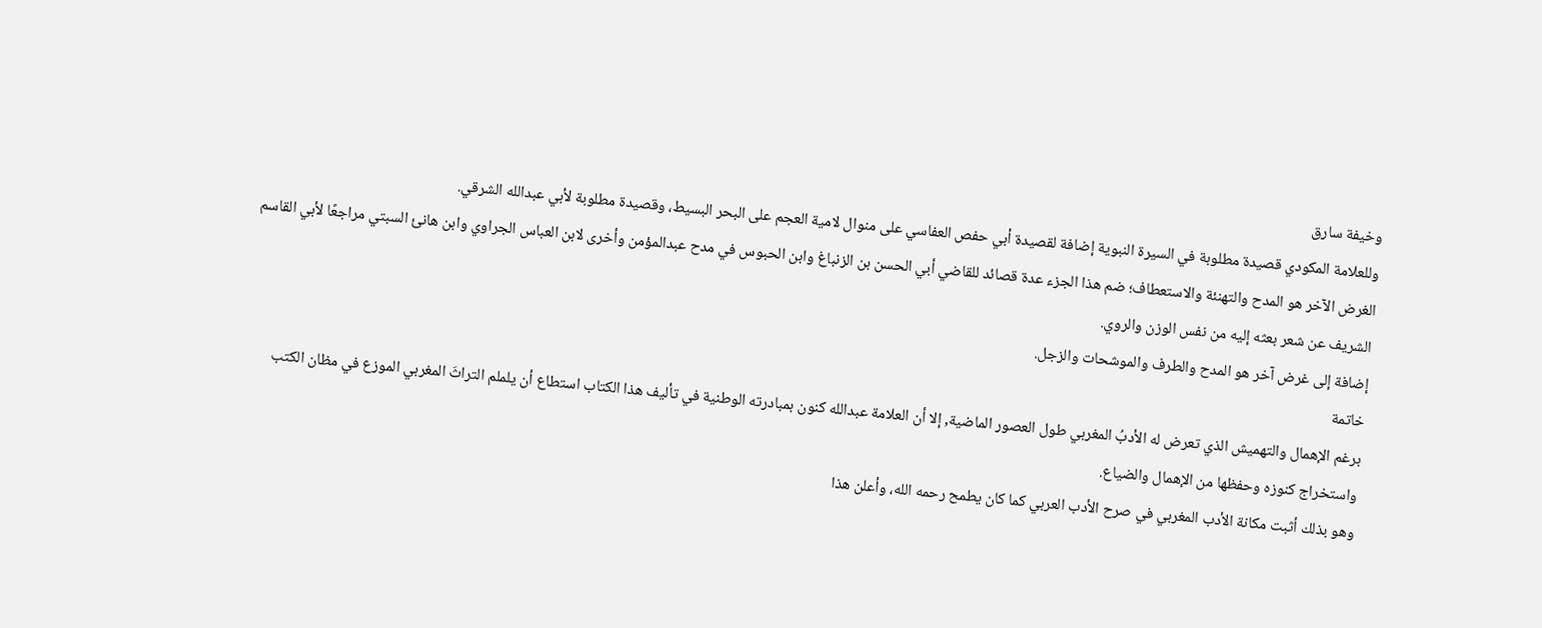وخيفة سارق
وللعلامة المكودي قصيدة مطلوبة في السيرة النبوية إضافة لقصيدة أبي حفص العفاسي على منوال لامية العجم على البحر البسيط، وقصيدة مطلوبة لأبي عبدالله الشرقي.
الغرض الآخر هو المدح والتهنئة والاستعطاف؛ ضم هذا الجزء عدة قصائد للقاضي أبي الحسن بن الزنباغ وابن الحبوس في مدح عبدالمؤمن وأخرى لابن العباس الجراوي وابن هانئ السبتي مراجعًا لأبي القاسم الشريف عن شعر بعثه إليه من نفس الوزن والروي.
إضافة إلى غرض آخر هو المدح والطرف والموشحات والزجل.
خاتمة
برغم الإهمال والتهميش الذي تعرض له الأدبُ المغربي طول العصور الماضية, إلا أن العلامة عبدالله كنون بمبادرته الوطنية في تأليف هذا الكتاب استطاع أن يلملم التراثَ المغربي الموزع في مظان الكتب واستخراج كنوزه وحفظها من الإهمال والضياع.
وهو بذلك أثبت مكانة الأدب المغربي في صرح الأدب العربي كما كان يطمح رحمه الله، وأعلن هذا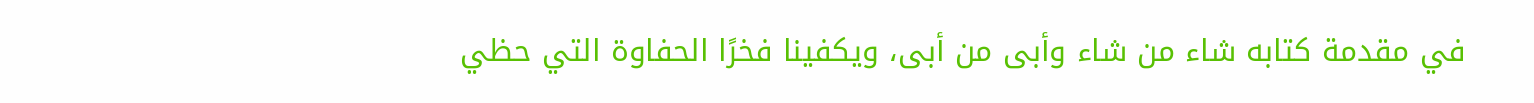في مقدمة كتابه شاء من شاء وأبى من أبى، ويكفينا فخرًا الحفاوة التي حظي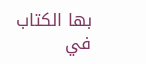بها الكتاب في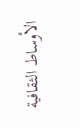الأوساط الثقافية